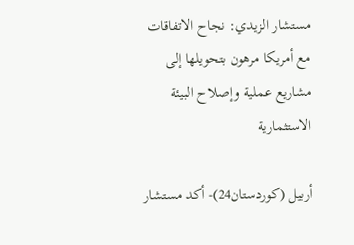مستشار الزيدي: نجاح الاتفاقات مع أمريكا مرهون بتحويلها إلى مشاريع عملية وإصلاح البيئة الاستثمارية

أربيل (كوردستان24)- أكد مستشار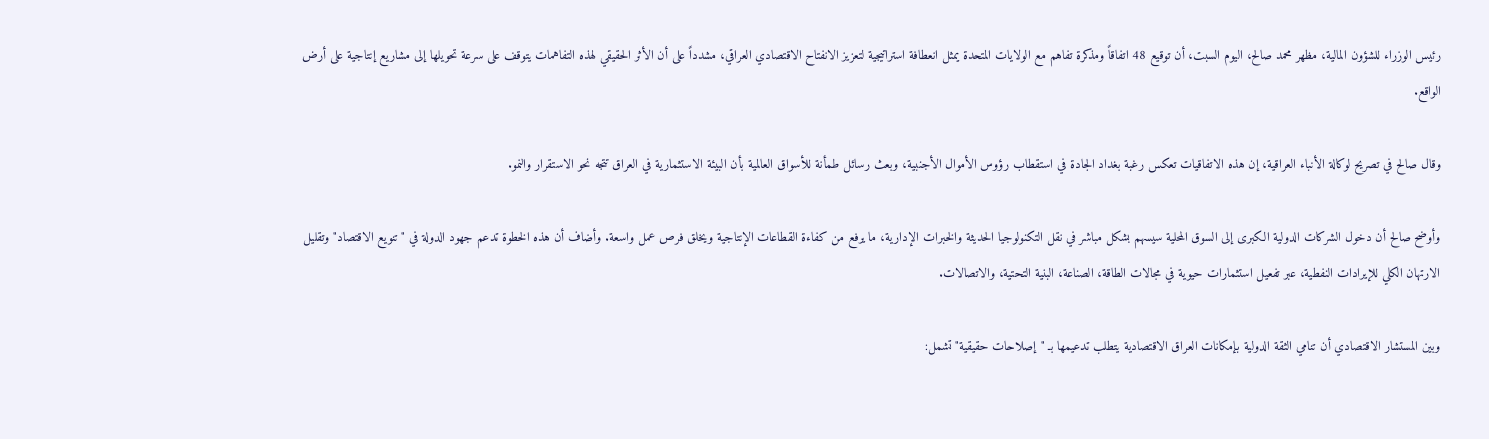رئيس الوزراء للشؤون المالية، مظهر محمد صالح، اليوم السبت، أن توقيع 48 اتفاقاً ومذكرة تفاهم مع الولايات المتحدة يمثل انعطافة استراتيجية لتعزيز الانفتاح الاقتصادي العراقي، مشدداً على أن الأثر الحقيقي لهذه التفاهمات يتوقف على سرعة تحويلها إلى مشاريع إنتاجية على أرض الواقع.

وقال صالح في تصريح لوكالة الأنباء العراقية، إن هذه الاتفاقيات تعكس رغبة بغداد الجادة في استقطاب رؤوس الأموال الأجنبية، وبعث رسائل طمأنة للأسواق العالمية بأن البيئة الاستثمارية في العراق تتجه نحو الاستقرار والنمو.

وأوضح صالح أن دخول الشركات الدولية الكبرى إلى السوق المحلية سيسهم بشكل مباشر في نقل التكنولوجيا الحديثة والخبرات الإدارية، ما يرفع من كفاءة القطاعات الإنتاجية ويخلق فرص عمل واسعة. وأضاف أن هذه الخطوة تدعم جهود الدولة في "تنويع الاقتصاد" وتقليل الارتهان الكلي للإيرادات النفطية، عبر تفعيل استثمارات حيوية في مجالات الطاقة، الصناعة، البنية التحتية، والاتصالات.

وبين المستشار الاقتصادي أن تنامي الثقة الدولية بإمكانات العراق الاقتصادية يتطلب تدعيمها بـ "إصلاحات حقيقية" تشمل: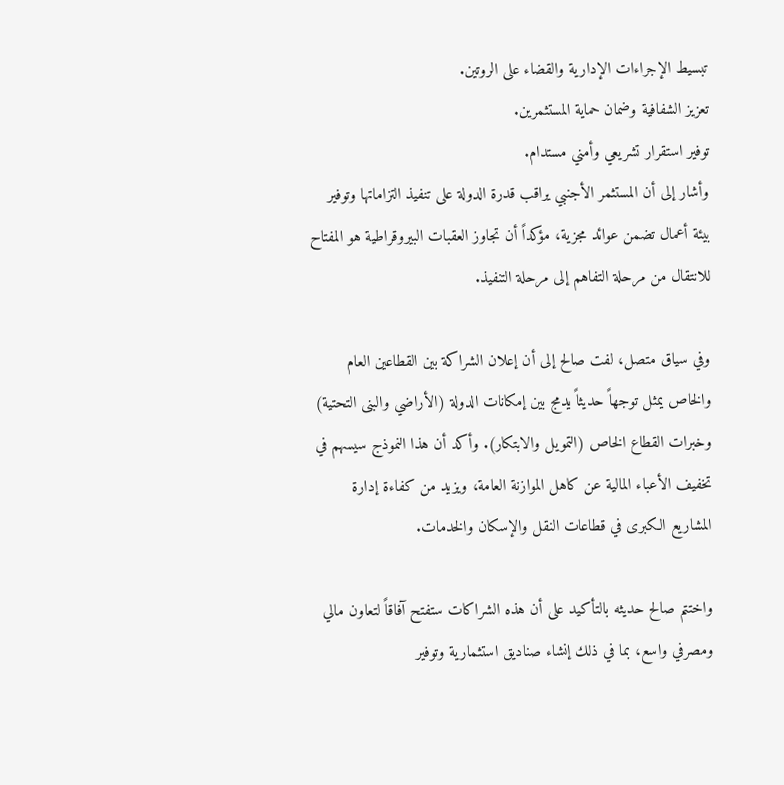تبسيط الإجراءات الإدارية والقضاء على الروتين.
تعزيز الشفافية وضمان حماية المستثمرين.
توفير استقرار تشريعي وأمني مستدام.
وأشار إلى أن المستثمر الأجنبي يراقب قدرة الدولة على تنفيذ التزاماتها وتوفير بيئة أعمال تضمن عوائد مجزية، مؤكداً أن تجاوز العقبات البيروقراطية هو المفتاح للانتقال من مرحلة التفاهم إلى مرحلة التنفيذ.

وفي سياق متصل، لفت صالح إلى أن إعلان الشراكة بين القطاعين العام والخاص يمثل توجهاً حديثاً يدمج بين إمكانات الدولة (الأراضي والبنى التحتية) وخبرات القطاع الخاص (التمويل والابتكار). وأكد أن هذا النموذج سيسهم في تخفيف الأعباء المالية عن كاهل الموازنة العامة، ويزيد من كفاءة إدارة المشاريع الكبرى في قطاعات النقل والإسكان والخدمات.

واختتم صالح حديثه بالتأكيد على أن هذه الشراكات ستفتح آفاقاً لتعاون مالي ومصرفي واسع، بما في ذلك إنشاء صناديق استثمارية وتوفير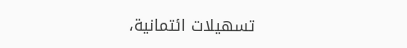تسهيلات ائتمانية،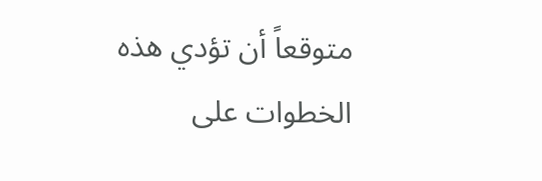متوقعاً أن تؤدي هذه الخطوات على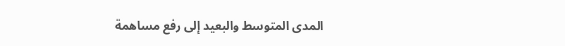المدى المتوسط والبعيد إلى رفع مساهمة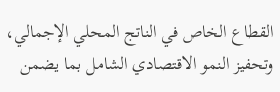القطاع الخاص في الناتج المحلي الإجمالي، وتحفيز النمو الاقتصادي الشامل بما يضمن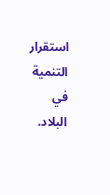استقرار التنمية في البلاد.